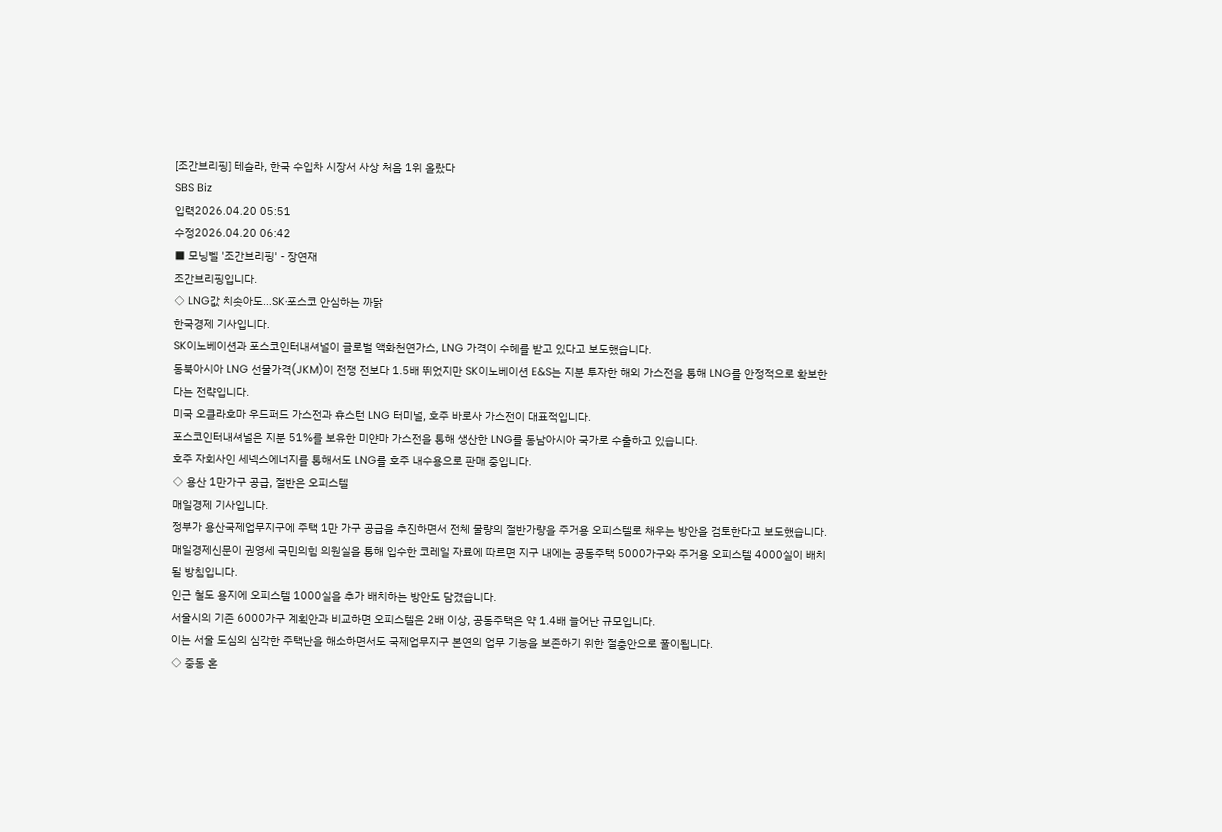[조간브리핑] 테슬라, 한국 수입차 시장서 사상 처음 1위 올랐다
SBS Biz
입력2026.04.20 05:51
수정2026.04.20 06:42
■ 모닝벨 '조간브리핑' - 장연재
조간브리핑입니다.
◇ LNG값 치솟아도…SK·포스코 안심하는 까닭
한국경제 기사입니다.
SK이노베이션과 포스코인터내셔널이 글로벌 액화천연가스, LNG 가격이 수헤를 받고 있다고 보도했습니다.
동북아시아 LNG 선물가격(JKM)이 전쟁 전보다 1.5배 뛰었지만 SK이노베이션 E&S는 지분 투자한 해외 가스전을 통해 LNG를 안정적으로 확보한다는 전략입니다.
미국 오클라호마 우드퍼드 가스전과 휴스턴 LNG 터미널, 호주 바로사 가스전이 대표적입니다.
포스코인터내셔널은 지분 51%를 보유한 미얀마 가스전을 통해 생산한 LNG를 동남아시아 국가로 수출하고 있습니다.
호주 자회사인 세넥스에너지를 통해서도 LNG를 호주 내수용으로 판매 중입니다.
◇ 용산 1만가구 공급, 절반은 오피스텔
매일경제 기사입니다.
정부가 용산국제업무지구에 주택 1만 가구 공급을 추진하면서 전체 물량의 절반가량을 주거용 오피스텔로 채우는 방안을 검토한다고 보도했습니다.
매일경제신문이 권영세 국민의힘 의원실을 통해 입수한 코레일 자료에 따르면 지구 내에는 공동주택 5000가구와 주거용 오피스텔 4000실이 배치될 방침입니다.
인근 철도 용지에 오피스텔 1000실을 추가 배치하는 방안도 담겼습니다.
서울시의 기존 6000가구 계획안과 비교하면 오피스텔은 2배 이상, 공동주택은 약 1.4배 늘어난 규모입니다.
이는 서울 도심의 심각한 주택난을 해소하면서도 국제업무지구 본연의 업무 기능을 보존하기 위한 절충안으로 풀이됩니다.
◇ 중동 혼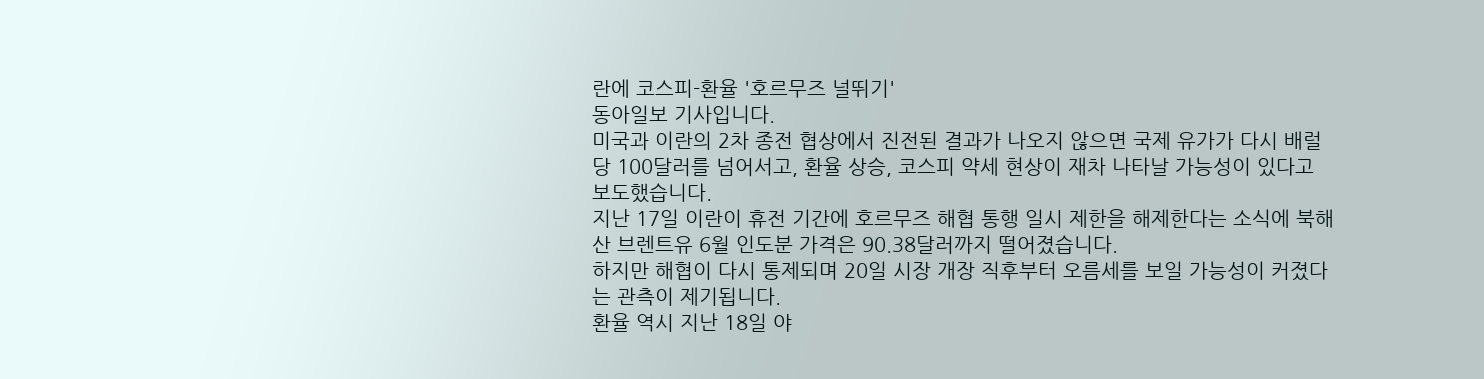란에 코스피-환율 '호르무즈 널뛰기'
동아일보 기사입니다.
미국과 이란의 2차 종전 협상에서 진전된 결과가 나오지 않으면 국제 유가가 다시 배럴당 100달러를 넘어서고, 환율 상승, 코스피 약세 현상이 재차 나타날 가능성이 있다고 보도했습니다.
지난 17일 이란이 휴전 기간에 호르무즈 해협 통행 일시 제한을 해제한다는 소식에 북해산 브렌트유 6월 인도분 가격은 90.38달러까지 떨어졌습니다.
하지만 해협이 다시 통제되며 20일 시장 개장 직후부터 오름세를 보일 가능성이 커졌다는 관측이 제기됩니다.
환율 역시 지난 18일 야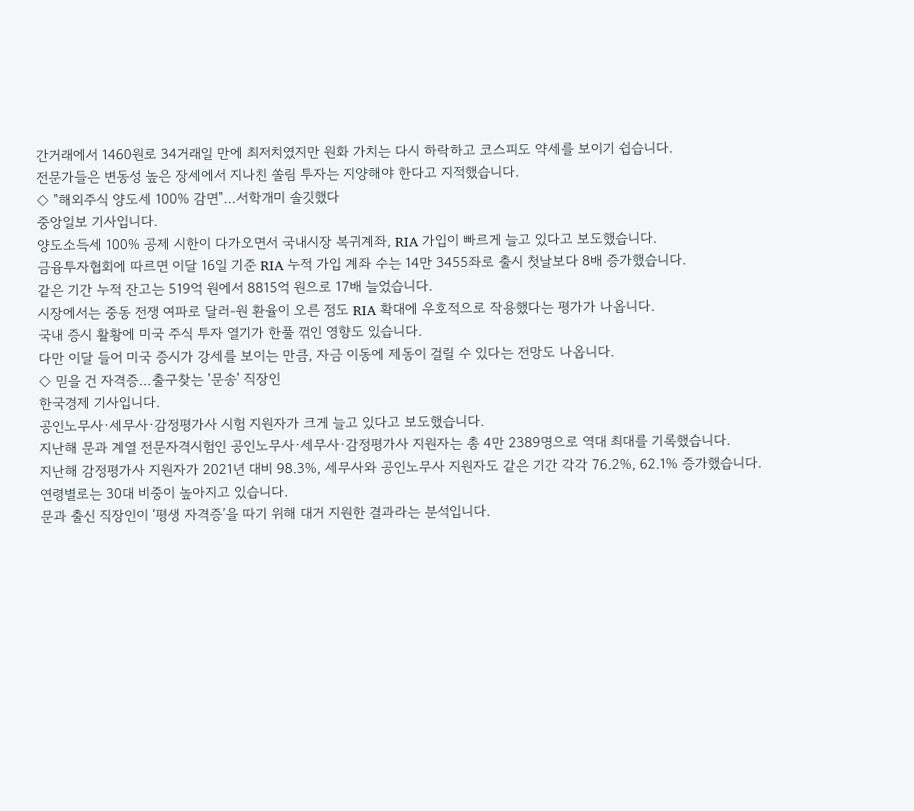간거래에서 1460원로 34거래일 만에 최저치였지만 원화 가치는 다시 하락하고 코스피도 약세를 보이기 쉽습니다.
전문가들은 변동성 높은 장세에서 지나친 쏠림 투자는 지양해야 한다고 지적했습니다.
◇ "해외주식 양도세 100% 감면"…서학개미 솔깃했다
중앙일보 기사입니다.
양도소득세 100% 공제 시한이 다가오면서 국내시장 복귀계좌, RIA 가입이 빠르게 늘고 있다고 보도했습니다.
금융투자협회에 따르면 이달 16일 기준 RIA 누적 가입 계좌 수는 14만 3455좌로 출시 첫날보다 8배 증가했습니다.
같은 기간 누적 잔고는 519억 원에서 8815억 원으로 17배 늘었습니다.
시장에서는 중동 전쟁 여파로 달러-원 환율이 오른 점도 RIA 확대에 우호적으로 작용했다는 평가가 나옵니다.
국내 증시 활황에 미국 주식 투자 열기가 한풀 꺾인 영향도 있습니다.
다만 이달 들어 미국 증시가 강세를 보이는 만큼, 자금 이동에 제동이 걸릴 수 있다는 전망도 나옵니다.
◇ 믿을 건 자격증…출구찾는 '문송' 직장인
한국경제 기사입니다.
공인노무사·세무사·감정평가사 시험 지원자가 크게 늘고 있다고 보도했습니다.
지난해 문과 계열 전문자격시험인 공인노무사·세무사·감정평가사 지원자는 총 4만 2389명으로 역대 최대를 기록했습니다.
지난해 감정평가사 지원자가 2021년 대비 98.3%, 세무사와 공인노무사 지원자도 같은 기간 각각 76.2%, 62.1% 증가했습니다.
연령별로는 30대 비중이 높아지고 있습니다.
문과 출신 직장인이 ‘평생 자격증’을 따기 위해 대거 지원한 결과라는 분석입니다.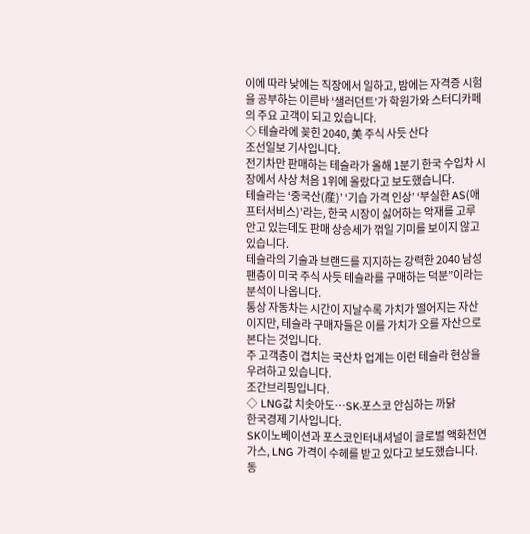이에 따라 낮에는 직장에서 일하고, 밤에는 자격증 시험을 공부하는 이른바 ‘샐러던트’가 학원가와 스터디카페의 주요 고객이 되고 있습니다.
◇ 테슬라에 꽂힌 2040, 美 주식 사듯 산다
조선일보 기사입니다.
전기차만 판매하는 테슬라가 올해 1분기 한국 수입차 시장에서 사상 처음 1위에 올랐다고 보도했습니다.
테슬라는 ‘중국산(産)’ ‘기습 가격 인상’ ‘부실한 AS(애프터서비스)’라는, 한국 시장이 싫어하는 악재를 고루 안고 있는데도 판매 상승세가 꺾일 기미를 보이지 않고 있습니다.
테슬라의 기술과 브랜드를 지지하는 강력한 2040 남성 팬층이 미국 주식 사듯 테슬라를 구매하는 덕분”이라는 분석이 나옵니다.
통상 자동차는 시간이 지날수록 가치가 떨어지는 자산이지만, 테슬라 구매자들은 이를 가치가 오를 자산으로 본다는 것입니다.
주 고객층이 겹치는 국산차 업계는 이런 테슬라 현상을 우려하고 있습니다.
조간브리핑입니다.
◇ LNG값 치솟아도…SK·포스코 안심하는 까닭
한국경제 기사입니다.
SK이노베이션과 포스코인터내셔널이 글로벌 액화천연가스, LNG 가격이 수헤를 받고 있다고 보도했습니다.
동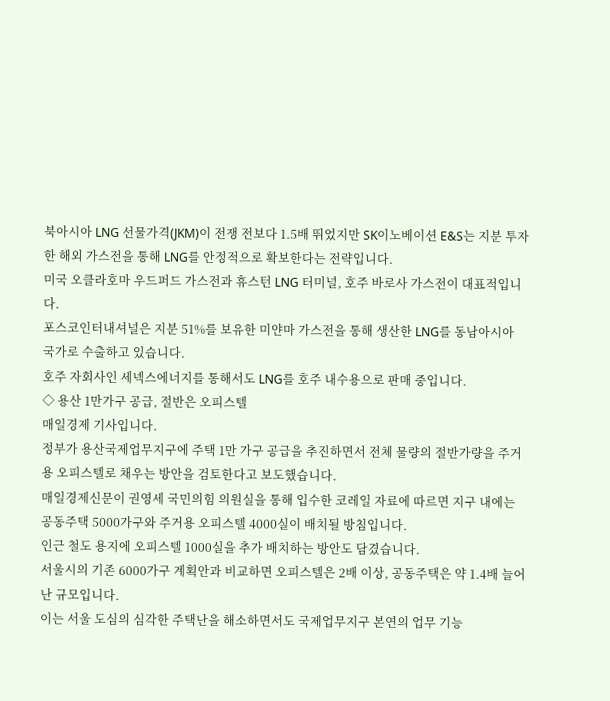북아시아 LNG 선물가격(JKM)이 전쟁 전보다 1.5배 뛰었지만 SK이노베이션 E&S는 지분 투자한 해외 가스전을 통해 LNG를 안정적으로 확보한다는 전략입니다.
미국 오클라호마 우드퍼드 가스전과 휴스턴 LNG 터미널, 호주 바로사 가스전이 대표적입니다.
포스코인터내셔널은 지분 51%를 보유한 미얀마 가스전을 통해 생산한 LNG를 동남아시아 국가로 수출하고 있습니다.
호주 자회사인 세넥스에너지를 통해서도 LNG를 호주 내수용으로 판매 중입니다.
◇ 용산 1만가구 공급, 절반은 오피스텔
매일경제 기사입니다.
정부가 용산국제업무지구에 주택 1만 가구 공급을 추진하면서 전체 물량의 절반가량을 주거용 오피스텔로 채우는 방안을 검토한다고 보도했습니다.
매일경제신문이 권영세 국민의힘 의원실을 통해 입수한 코레일 자료에 따르면 지구 내에는 공동주택 5000가구와 주거용 오피스텔 4000실이 배치될 방침입니다.
인근 철도 용지에 오피스텔 1000실을 추가 배치하는 방안도 담겼습니다.
서울시의 기존 6000가구 계획안과 비교하면 오피스텔은 2배 이상, 공동주택은 약 1.4배 늘어난 규모입니다.
이는 서울 도심의 심각한 주택난을 해소하면서도 국제업무지구 본연의 업무 기능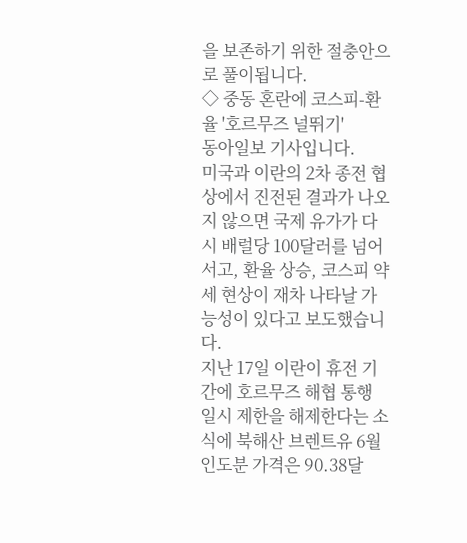을 보존하기 위한 절충안으로 풀이됩니다.
◇ 중동 혼란에 코스피-환율 '호르무즈 널뛰기'
동아일보 기사입니다.
미국과 이란의 2차 종전 협상에서 진전된 결과가 나오지 않으면 국제 유가가 다시 배럴당 100달러를 넘어서고, 환율 상승, 코스피 약세 현상이 재차 나타날 가능성이 있다고 보도했습니다.
지난 17일 이란이 휴전 기간에 호르무즈 해협 통행 일시 제한을 해제한다는 소식에 북해산 브렌트유 6월 인도분 가격은 90.38달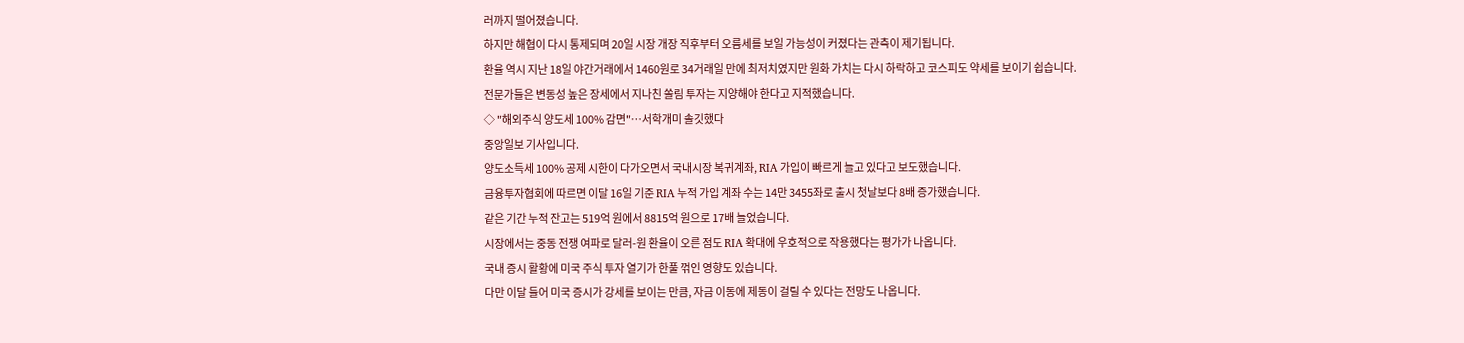러까지 떨어졌습니다.
하지만 해협이 다시 통제되며 20일 시장 개장 직후부터 오름세를 보일 가능성이 커졌다는 관측이 제기됩니다.
환율 역시 지난 18일 야간거래에서 1460원로 34거래일 만에 최저치였지만 원화 가치는 다시 하락하고 코스피도 약세를 보이기 쉽습니다.
전문가들은 변동성 높은 장세에서 지나친 쏠림 투자는 지양해야 한다고 지적했습니다.
◇ "해외주식 양도세 100% 감면"…서학개미 솔깃했다
중앙일보 기사입니다.
양도소득세 100% 공제 시한이 다가오면서 국내시장 복귀계좌, RIA 가입이 빠르게 늘고 있다고 보도했습니다.
금융투자협회에 따르면 이달 16일 기준 RIA 누적 가입 계좌 수는 14만 3455좌로 출시 첫날보다 8배 증가했습니다.
같은 기간 누적 잔고는 519억 원에서 8815억 원으로 17배 늘었습니다.
시장에서는 중동 전쟁 여파로 달러-원 환율이 오른 점도 RIA 확대에 우호적으로 작용했다는 평가가 나옵니다.
국내 증시 활황에 미국 주식 투자 열기가 한풀 꺾인 영향도 있습니다.
다만 이달 들어 미국 증시가 강세를 보이는 만큼, 자금 이동에 제동이 걸릴 수 있다는 전망도 나옵니다.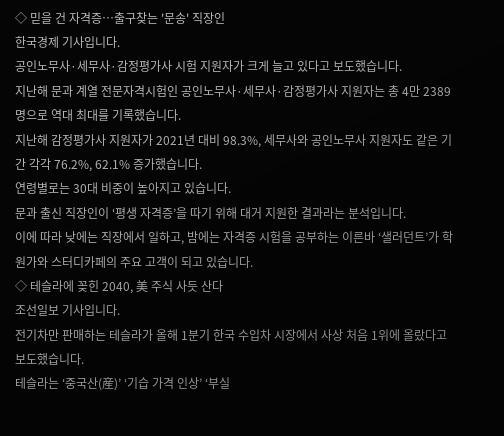◇ 믿을 건 자격증…출구찾는 '문송' 직장인
한국경제 기사입니다.
공인노무사·세무사·감정평가사 시험 지원자가 크게 늘고 있다고 보도했습니다.
지난해 문과 계열 전문자격시험인 공인노무사·세무사·감정평가사 지원자는 총 4만 2389명으로 역대 최대를 기록했습니다.
지난해 감정평가사 지원자가 2021년 대비 98.3%, 세무사와 공인노무사 지원자도 같은 기간 각각 76.2%, 62.1% 증가했습니다.
연령별로는 30대 비중이 높아지고 있습니다.
문과 출신 직장인이 ‘평생 자격증’을 따기 위해 대거 지원한 결과라는 분석입니다.
이에 따라 낮에는 직장에서 일하고, 밤에는 자격증 시험을 공부하는 이른바 ‘샐러던트’가 학원가와 스터디카페의 주요 고객이 되고 있습니다.
◇ 테슬라에 꽂힌 2040, 美 주식 사듯 산다
조선일보 기사입니다.
전기차만 판매하는 테슬라가 올해 1분기 한국 수입차 시장에서 사상 처음 1위에 올랐다고 보도했습니다.
테슬라는 ‘중국산(産)’ ‘기습 가격 인상’ ‘부실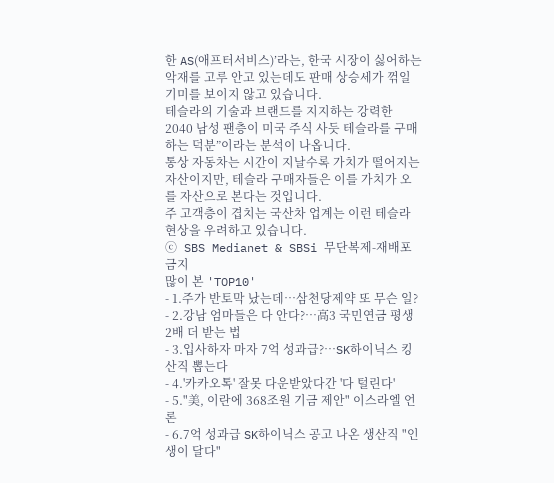한 AS(애프터서비스)’라는, 한국 시장이 싫어하는 악재를 고루 안고 있는데도 판매 상승세가 꺾일 기미를 보이지 않고 있습니다.
테슬라의 기술과 브랜드를 지지하는 강력한 2040 남성 팬층이 미국 주식 사듯 테슬라를 구매하는 덕분”이라는 분석이 나옵니다.
통상 자동차는 시간이 지날수록 가치가 떨어지는 자산이지만, 테슬라 구매자들은 이를 가치가 오를 자산으로 본다는 것입니다.
주 고객층이 겹치는 국산차 업계는 이런 테슬라 현상을 우려하고 있습니다.
ⓒ SBS Medianet & SBSi 무단복제-재배포 금지
많이 본 'TOP10'
- 1.주가 반토막 났는데…삼천당제약 또 무슨 일?
- 2.강남 엄마들은 다 안다?…高3 국민연금 평생 2배 더 받는 법
- 3.입사하자 마자 7억 성과급?…SK하이닉스 킹산직 뽑는다
- 4.'카카오톡' 잘못 다운받았다간 '다 털린다'
- 5."美, 이란에 368조원 기금 제안" 이스라엘 언론
- 6.7억 성과급 SK하이닉스 공고 나온 생산직 "인생이 달다"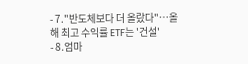- 7."반도체보다 더 올랐다"…올해 최고 수익률 ETF는 '건설'
- 8.엄마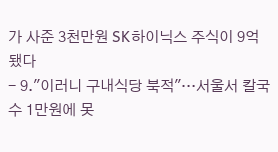가 사준 3천만원 SK하이닉스 주식이 9억 됐다
- 9."이러니 구내식당 북적"…서울서 칼국수 1만원에 못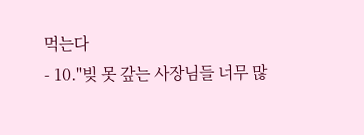먹는다
- 10."빚 못 갚는 사장님들 너무 많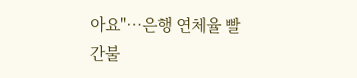아요"…은행 연체율 빨간불